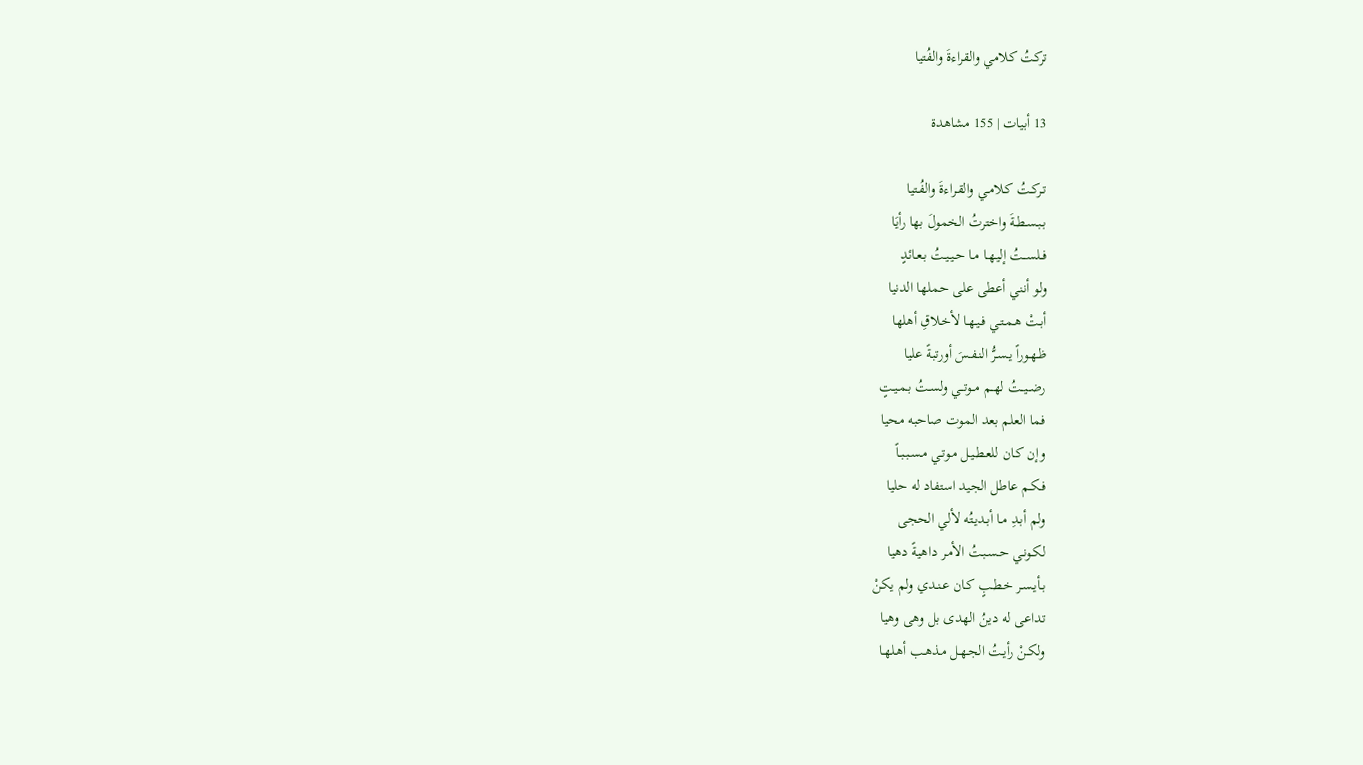تركتُ كلامي والقراءةَ والفُتيا

13 أبيات | 155 مشاهدة

تـركـتُ كـلامـي والقـراءةَ والفُـتيا
بـبـسـطـةَ واخترتُ الخمولَ بها رأيَا
فــلســتُ إليـهـا مـا حـيـيـتُ بـعـائدٍ
ولو أنني أعطى على حملها الدنيا
أبـتْ هـمـتـي فـيـهـا لأخـلاقِ أهلها
ظـهـوراً يـسـرُّ النـفـسَ أورتبةً عليا
رضــيــتُ لهــم مــوتــي ولسـتُ بـمـيـتٍ
فما العلم بعد الموت صاحبه محيا
وإن كـان للعـطـيـل مـوتـي مـسـبـبـاً
فـكـم عاطل الجيد استفاد له حليا
ولم أبـدِ مـا أبـديـتُه لألي الحجى
لكـونـي حـسـبـتُ الأمـر داهيةً دهيا
بـأيـسـر خـطـبٍ كـان عـنـدي ولم يكنْ
تداعى له دينُ الهدى بل وهى وهيا
ولكـنْ رأيـتُ الجـهـل مـذهـب أهـلهـا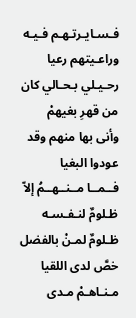فـسـايـرتـهـم فـيـه وراعـيتهم رعيا
رحـيـلي بـحـالي كان من قهرِ بغيهمْ
وأنى بها منهم وقد عودوا البغيا
فــمــا مــنــهــمُ إلاّ ظـلومٌ لنـفـسـه
ظـلومٌ لمـنْ بالفضل خصَّ لدى اللقيا
مـنـاهـمْ مـدى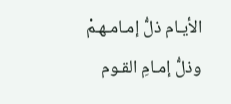الأيـام ذلُّ إمـامـهـمْ
وذلُّ إمـامِ القـوم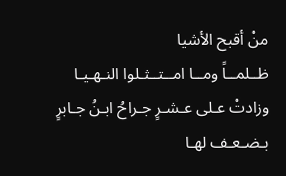منْ أقبح الأشيا
ظــلمــاً ومــا امــتــثـلوا النـهـيـا
وزادتْ عـلى عـشـرٍ جـراحُ ابـنُ جـابرٍ
بـضـعـف لهـا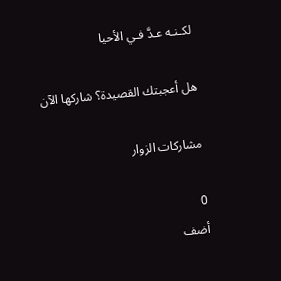لكـنـه عـدَّ فـي الأحيا

هل أعجبتك القصيدة؟ شاركها الآن

مشاركات الزوار

0
أضف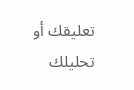تعليقك أو تحليلك